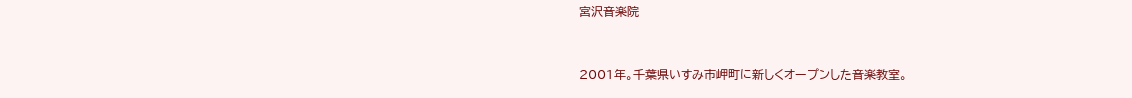宮沢音楽院


2001年。千葉県いすみ市岬町に新しくオープンした音楽教室。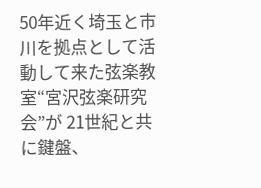50年近く埼玉と市川を拠点として活動して来た弦楽教室“宮沢弦楽研究会”が 21世紀と共に鍵盤、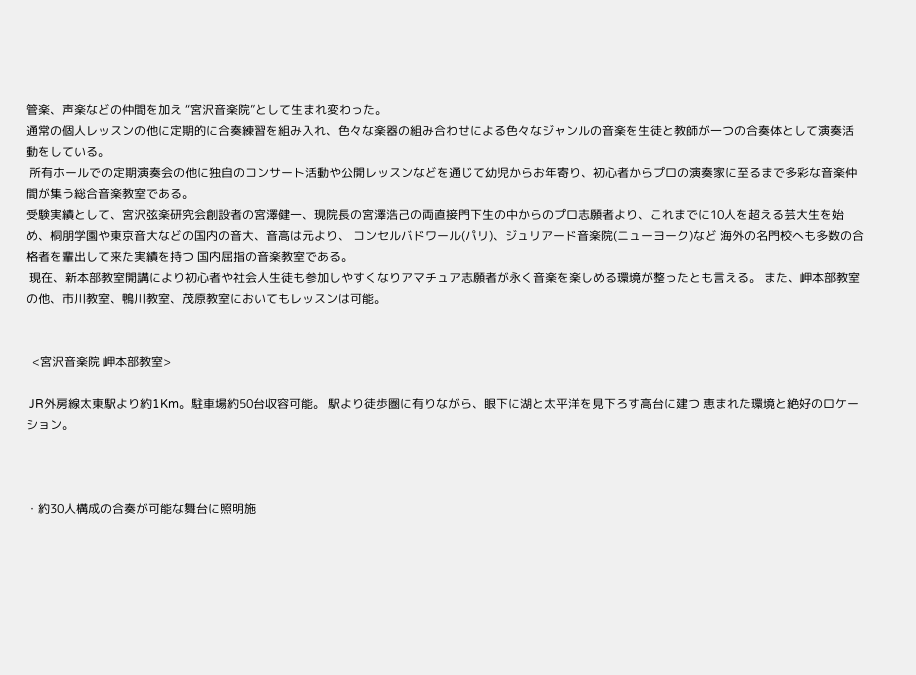管楽、声楽などの仲間を加え “宮沢音楽院”として生まれ変わった。
通常の個人レッスンの他に定期的に合奏練習を組み入れ、色々な楽器の組み合わせによる色々なジャンルの音楽を生徒と教師が一つの合奏体として演奏活動をしている。
 所有ホールでの定期演奏会の他に独自のコンサート活動や公開レッスンなどを通じて幼児からお年寄り、初心者からプロの演奏家に至るまで多彩な音楽仲間が集う総合音楽教室である。
受験実績として、宮沢弦楽研究会創設者の宮澤健一、現院長の宮澤浩己の両直接門下生の中からのプロ志願者より、これまでに10人を超える芸大生を始め、桐朋学園や東京音大などの国内の音大、音高は元より、 コンセルバドワール(パリ)、ジュリアード音楽院(ニューヨーク)など 海外の名門校へも多数の合格者を輩出して来た実績を持つ 国内屈指の音楽教室である。
 現在、新本部教室開講により初心者や社会人生徒も参加しやすくなりアマチュア志願者が永く音楽を楽しめる環境が整ったとも言える。 また、岬本部教室の他、市川教室、鴨川教室、茂原教室においてもレッスンは可能。


  <宮沢音楽院 岬本部教室>

 JR外房線太東駅より約1Km。駐車場約50台収容可能。 駅より徒歩圏に有りながら、眼下に湖と太平洋を見下ろす高台に建つ 恵まれた環境と絶好のロケーション。



・約30人構成の合奏が可能な舞台に照明施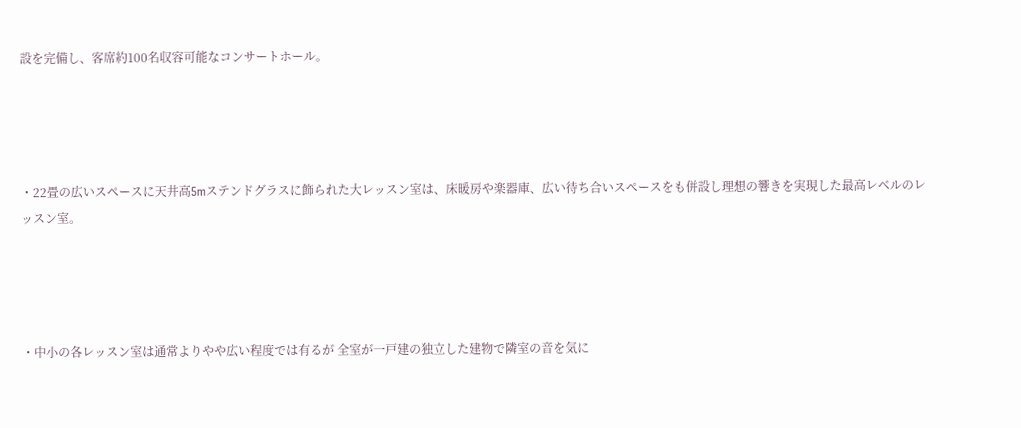設を完備し、客席約100名収容可能なコンサートホール。




・22畳の広いスペースに天井高5mステンドグラスに飾られた大レッスン室は、床暖房や楽器庫、広い待ち合いスペースをも併設し理想の響きを実現した最高レベルのレッスン室。




・中小の各レッスン室は通常よりやや広い程度では有るが 全室が一戸建の独立した建物で隣室の音を気に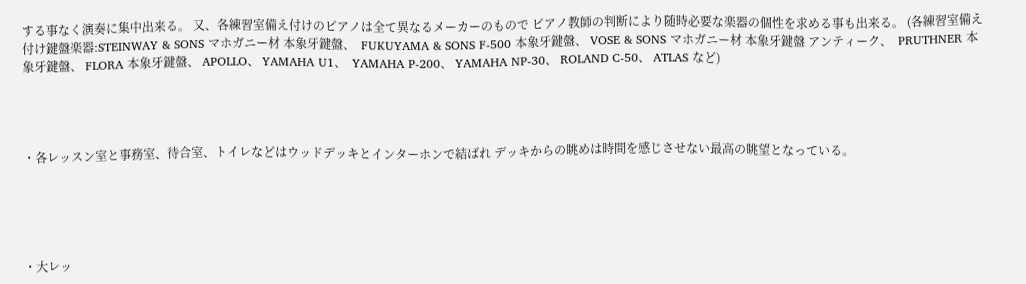する事なく演奏に集中出来る。 又、各練習室備え付けのピアノは全て異なるメーカーのもので ピアノ教師の判断により随時必要な楽器の個性を求める事も出来る。 (各練習室備え付け鍵盤楽器:STEINWAY & SONS マホガニー材 本象牙鍵盤、  FUKUYAMA & SONS F-500 本象牙鍵盤、 VOSE & SONS マホガニー材 本象牙鍵盤 アンティーク、  PRUTHNER 本象牙鍵盤、 FLORA 本象牙鍵盤、 APOLLO、 YAMAHA U1、  YAMAHA P-200、 YAMAHA NP-30、 ROLAND C-50、 ATLAS など)




・各レッスン室と事務室、待合室、トイレなどはウッドデッキとインターホンで結ばれ デッキからの眺めは時間を感じさせない最高の眺望となっている。





・大レッ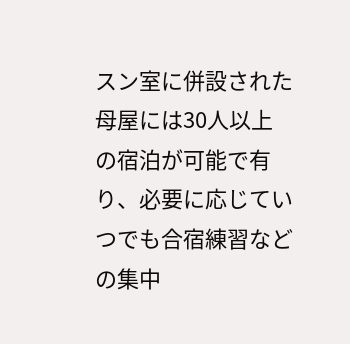スン室に併設された母屋には30人以上の宿泊が可能で有り、必要に応じていつでも合宿練習などの集中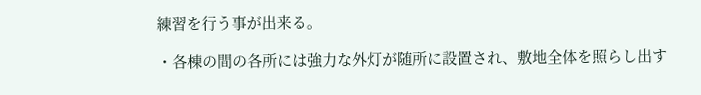練習を行う事が出来る。

・各棟の間の各所には強力な外灯が随所に設置され、敷地全体を照らし出す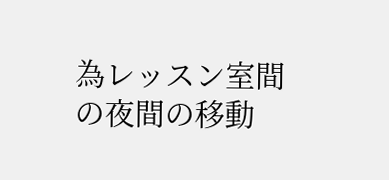為レッスン室間の夜間の移動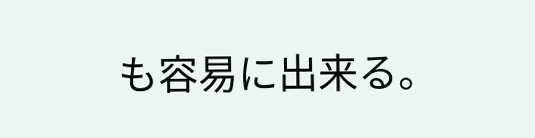も容易に出来る。